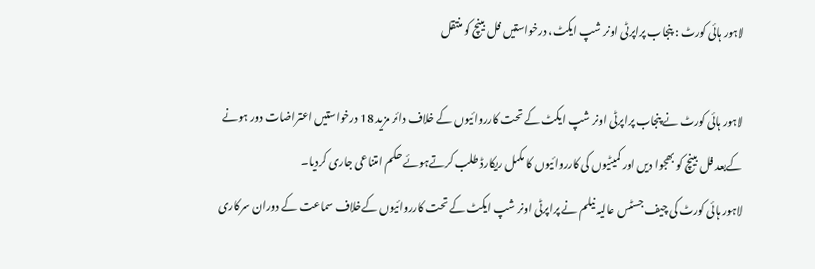لاہور ہائی کورٹ : پنجاب پراپرٹی اونر شپ ایکٹ، درخواستیں فل بینچ کو منتقل

لاہور ہائی کورٹ نے پنجاب پراپرٹی اونر شپ ایکٹ کے تحت کارروائیوں کے خلاف دائر مزید 18 درخواستیں اعتراضات دور ہونے کےبعد فل بینچ کو بھجوا دیں اور کمیٹیوں کی کارروائیوں کا مکمل ریکارڈ طلب کرتےہوئے حکم امتناعی جاری کردیا۔
لاہور ہائی کورٹ کی چیف جسٹس عالیہ نیلم نے پراپرٹی اونر شپ ایکٹ کے تحت کارروائیوں کےخلاف سماعت کے دوران سرکاری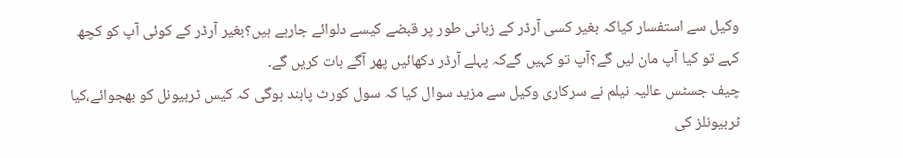وکیل سے استفسار کیاکہ بغیر کسی آرڈر کے زبانی طور پر قبضے کیسے دلوائے جارہے ہیں؟بغیر آرڈر کے کوئی آپ کو کچھ کہے تو کیا آپ مان لیں گے؟آپ تو کہیں گےکہ پہلے آرڈر دکھائیں پھر آگے بات کریں گے۔
چیف جسٹس عالیہ نیلم نے سرکاری وکیل سے مزید سوال کیا کہ سول کورٹ پابند ہوگی کہ کیس ٹربیونل کو بھجوائے،کیا ٹربیونلز کی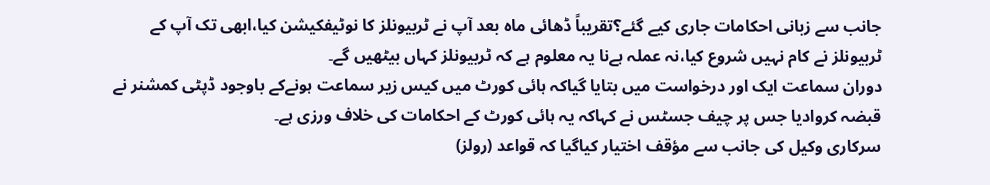جانب سے زبانی احکامات جاری کیے گئے؟تقریباً ڈھائی ماہ بعد آپ نے ٹربیونلز کا نوٹیفکیشن کیا،ابھی تک آپ کے ٹربیونلز نے کام نہیں شروع کیا،نہ عملہ ہےنا یہ معلوم ہے کہ ٹربیونلز کہاں بیٹھیں گے۔
دوران سماعت ایک اور درخواست میں بتایا گیاکہ ہائی کورٹ میں کیس زیر سماعت ہونےکے باوجود ڈپٹی کمشنر نے قبضہ کروادیا جس پر چیف جسٹس نے کہاکہ یہ ہائی کورٹ کے احکامات کی خلاف ورزی ہے۔
سرکاری وکیل کی جانب سے مؤقف اختیار کیاگیا کہ قواعد (رولز)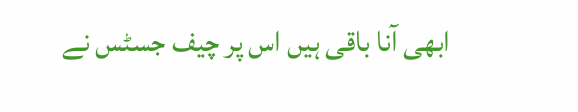ابھی آنا باقی ہیں اس پر چیف جسٹس نے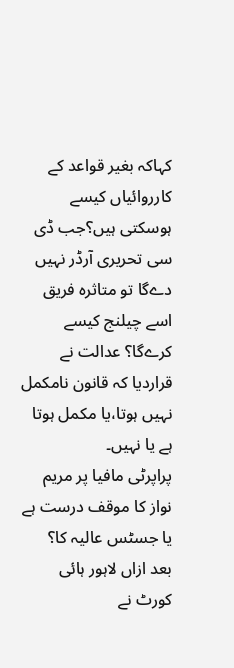کہاکہ بغیر قواعد کے کارروائیاں کیسے ہوسکتی ہیں؟جب ڈی سی تحریری آرڈر نہیں دےگا تو متاثرہ فریق اسے چیلنج کیسے کرےگا؟ عدالت نے قراردیا کہ قانون نامکمل نہیں ہوتا،یا مکمل ہوتا ہے یا نہیں۔
پراپرٹی مافیا پر مریم نواز کا موقف درست ہے یا جسٹس عالیہ کا؟
بعد ازاں لاہور ہائی کورٹ نے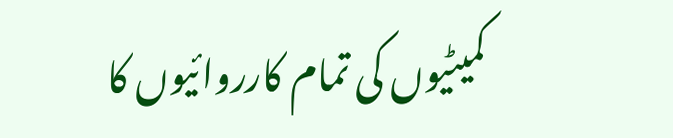کمیٹیوں کی تمام کارروائیوں کا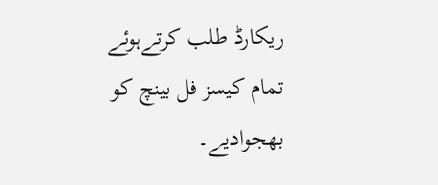ریکارڈ طلب کرتےہوئے تمام کیسز فل بینچ کو بھجوادیے۔